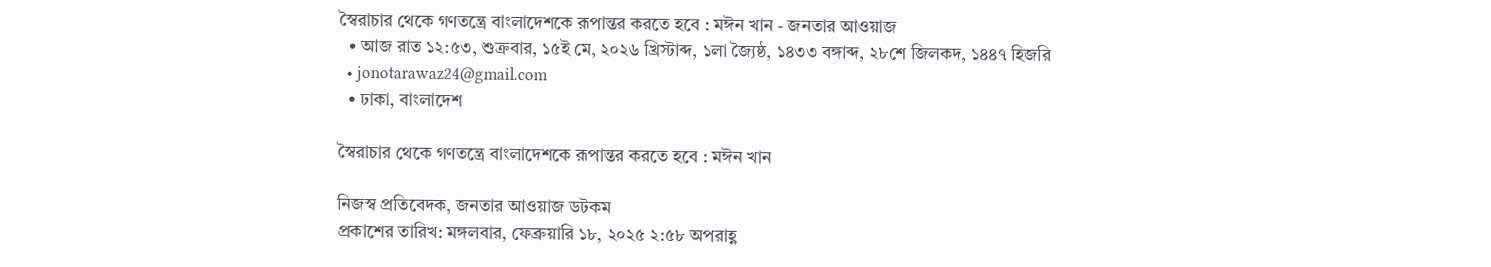স্বৈরাচার থেকে গণতন্ত্রে বাংলাদেশকে রূপান্তর করতে হবে : মঈন খান - জনতার আওয়াজ
  • আজ রাত ১২:৫৩, শুক্রবার, ১৫ই মে, ২০২৬ খ্রিস্টাব্দ, ১লা জ্যৈষ্ঠ, ১৪৩৩ বঙ্গাব্দ, ২৮শে জিলকদ, ১৪৪৭ হিজরি
  • jonotarawaz24@gmail.com
  • ঢাকা, বাংলাদেশ

স্বৈরাচার থেকে গণতন্ত্রে বাংলাদেশকে রূপান্তর করতে হবে : মঈন খান

নিজস্ব প্রতিবেদক, জনতার আওয়াজ ডটকম
প্রকাশের তারিখ: মঙ্গলবার, ফেব্রুয়ারি ১৮, ২০২৫ ২:৫৮ অপরাহ্ণ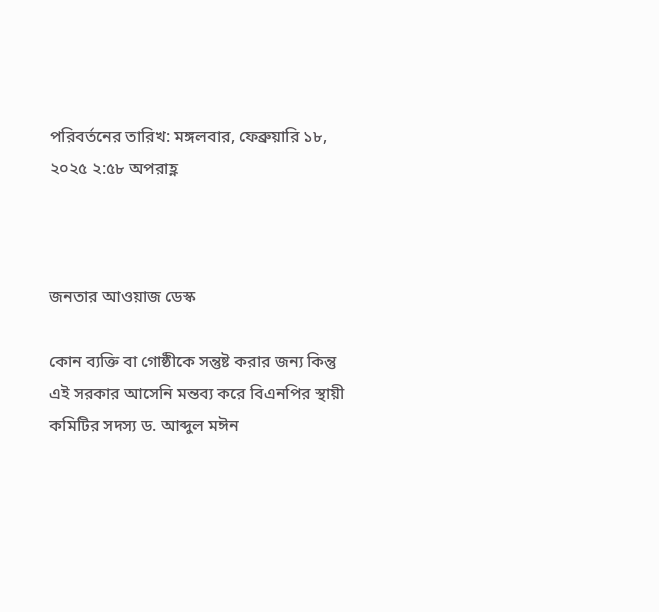পরিবর্তনের তারিখ: মঙ্গলবার, ফেব্রুয়ারি ১৮, ২০২৫ ২:৫৮ অপরাহ্ণ



জনতার আওয়াজ ডেস্ক

কোন ব্যক্তি বা গোষ্ঠীকে সন্তুষ্ট করার জন্য কিন্তু এই সরকার আসেনি মন্তব্য করে বিএনপির স্থায়ী কমিটির সদস্য ড. আব্দুল মঈন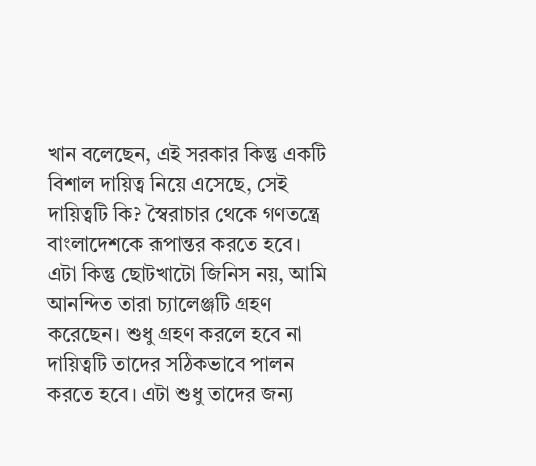খান বলেছেন, এই সরকার কিন্তু একটি বিশাল দায়িত্ব নিয়ে এসেছে, সেই দায়িত্বটি কি? স্বৈরাচার থেকে গণতন্ত্রে বাংলাদেশকে রূপান্তর করতে হবে। এটা কিন্তু ছোটখাটো জিনিস নয়, আমি আনন্দিত তারা চ্যালেঞ্জটি গ্রহণ করেছেন। শুধু গ্রহণ করলে হবে না দায়িত্বটি তাদের সঠিকভাবে পালন করতে হবে। এটা শুধু তাদের জন্য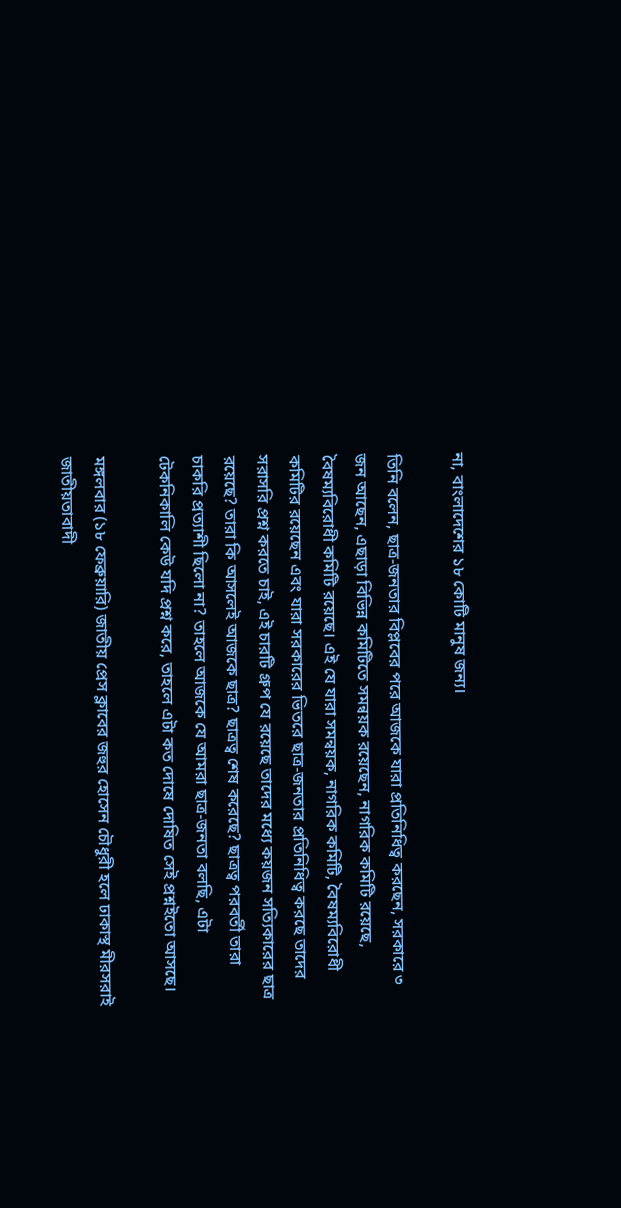না, বাংলাদেশের ১৮ কোটি মানুষ জন্য।

তিনি বলেন, ছাত্র-জনতার বিপ্লবের পরে আজকে যারা প্রতিনিধিত্ব করছেন, সরকারে ৩ জন আছেন, এছাড়া বিভিন্ন কমিটিতে সমন্বয়ক রয়েছেন, নাগরিক কমিটি রয়েছে, বৈষম্যবিরোধী কমিটি রয়েছে। এই যে যারা সমন্বয়ক, নাগরিক কমিটি, বৈষম্যবিরোধী কমিটির রয়েছেন এবং যারা সরকারের ভিতরে ছাত্র-জনতার প্রতিনিধিত্ব করছে তাদের সরাসরি প্রশ্ন করতে চাই, এই চারটি গ্রুপ যে রয়েছে তাদের মধ্যে কয়জন সত্যিকারের ছাত্র রয়েছে? তারা কি আসলেই আজকে ছাত্র? ছাত্রত্ব শেষ করেছে? ছাত্রত্ব পরবর্তী তারা চাকরি প্রত্যাশী ছিলো না? তাহলে আজকে যে আমরা ছাত্র-জনতা বলছি, এটা টেকনিকালি কেউ যদি প্রশ্ন করে, তাহলে এটা কত দোষে দোষিত সেই প্রশ্নইতো আসছে।

মঙ্গলবার (১৮ ফেব্রুয়ারি) জাতীয় প্রেস ক্লাবের জহুর হোসেন চৌধুরী হলে ঢাকাস্থ মীরসরাই জাতীয়তাবাদী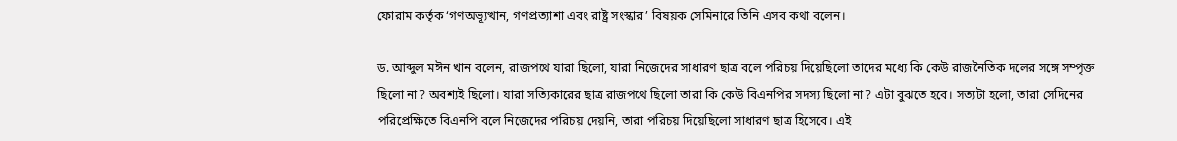ফোরাম কর্তৃক ‘গণঅভ্যূত্থান, গণপ্রত্যাশা এবং রাষ্ট্র সংস্কার’ বিষয়ক সেমিনারে তিনি এসব কথা বলেন।

ড. আব্দুল মঈন খান বলেন, রাজপথে যারা ছিলো, যারা নিজেদের সাধারণ ছাত্র বলে পরিচয় দিয়েছিলো তাদের মধ্যে কি কেউ রাজনৈতিক দলের সঙ্গে সম্পৃক্ত ছিলো না? অবশ্যই ছিলো। যারা সত্যিকারের ছাত্র রাজপথে ছিলো তারা কি কেউ বিএনপির সদস্য ছিলো না? এটা বুঝতে হবে। সত্যটা হলো, তারা সেদিনের পরিপ্রেক্ষিতে বিএনপি বলে নিজেদের পরিচয় দেয়নি, তারা পরিচয় দিয়েছিলো সাধারণ ছাত্র হিসেবে। এই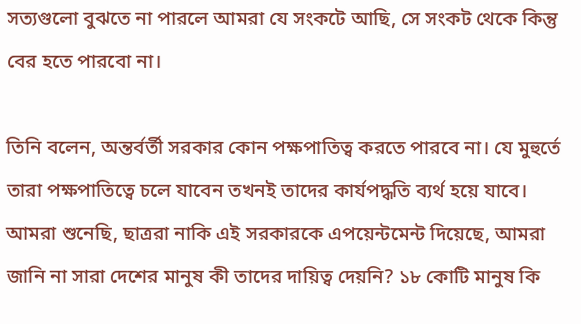সত্যগুলো বুঝতে না পারলে আমরা যে সংকটে আছি, সে সংকট থেকে কিন্তু বের হতে পারবো না।

তিনি বলেন, অন্তর্বর্তী সরকার কোন পক্ষপাতিত্ব করতে পারবে না। যে মুহুর্তে তারা পক্ষপাতিত্বে চলে যাবেন তখনই তাদের কার্যপদ্ধতি ব্যর্থ হয়ে যাবে। আমরা শুনেছি, ছাত্ররা নাকি এই সরকারকে এপয়েন্টমেন্ট দিয়েছে, আমরা জানি না সারা দেশের মানুষ কী তাদের দায়িত্ব দেয়নি? ১৮ কোটি মানুষ কি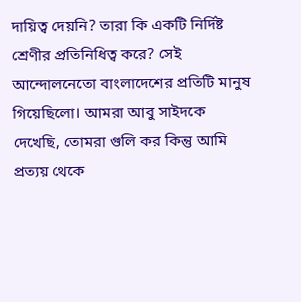দায়িত্ব দেয়নি? তারা কি একটি নির্দিষ্ট শ্রেণীর প্রতিনিধিত্ব করে? সেই আন্দোলনেতো বাংলাদেশের প্রতিটি মানুষ গিয়েছিলো। আমরা আবু সাইদকে দেখেছি, তোমরা গুলি কর কিন্তু আমি প্রত্যয় থেকে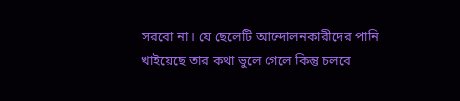সরবো না। যে ছেলেটি আন্দোলনকারীদের পানি খাইয়েছে তার কথা ভুলে গেলে কিন্তু চলবে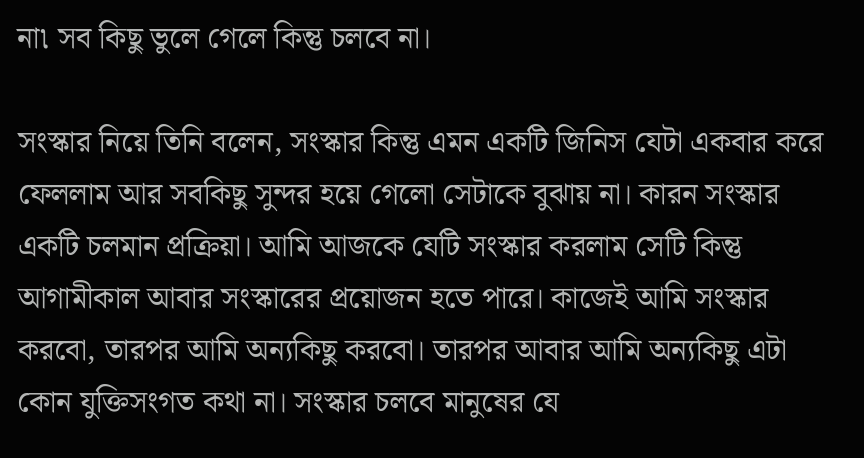না৷ সব কিছু ভুলে গেলে কিন্তু চলবে না।

সংস্কার নিয়ে তিনি বলেন, সংস্কার কিন্তু এমন একটি জিনিস যেটা একবার করে ফেললাম আর সবকিছু সুন্দর হয়ে গেলো সেটাকে বুঝায় না। কারন সংস্কার একটি চলমান প্রক্রিয়া। আমি আজকে যেটি সংস্কার করলাম সেটি কিন্তু আগামীকাল আবার সংস্কারের প্রয়োজন হতে পারে। কাজেই আমি সংস্কার করবো, তারপর আমি অন্যকিছু করবো। তারপর আবার আমি অন্যকিছু এটা কোন যুক্তিসংগত কথা না। সংস্কার চলবে মানুষের যে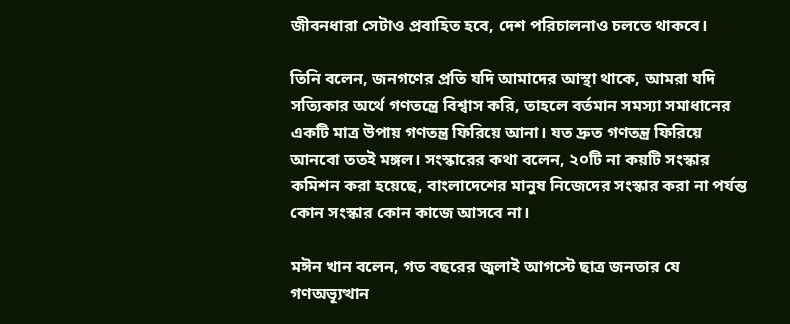জীবনধারা সেটাও প্রবাহিত হবে, দেশ পরিচালনাও চলতে থাকবে।

তিনি বলেন, জনগণের প্রতি যদি আমাদের আস্থা থাকে, আমরা যদি সত্যিকার অর্থে গণতন্ত্রে বিশ্বাস করি, তাহলে বর্তমান সমস্যা সমাধানের একটি মাত্র উপায় গণতন্ত্র ফিরিয়ে আনা। যত দ্রুত গণতন্ত্র ফিরিয়ে আনবো ততই মঙ্গল। সংস্কারের কথা বলেন, ২০টি না কয়টি সংস্কার কমিশন করা হয়েছে, বাংলাদেশের মানুষ নিজেদের সংস্কার করা না পর্যন্ত কোন সংস্কার কোন কাজে আসবে না।

মঈন খান বলেন, গত বছরের জুলাই আগস্টে ছাত্র জনতার যে গণঅভ্যূত্থান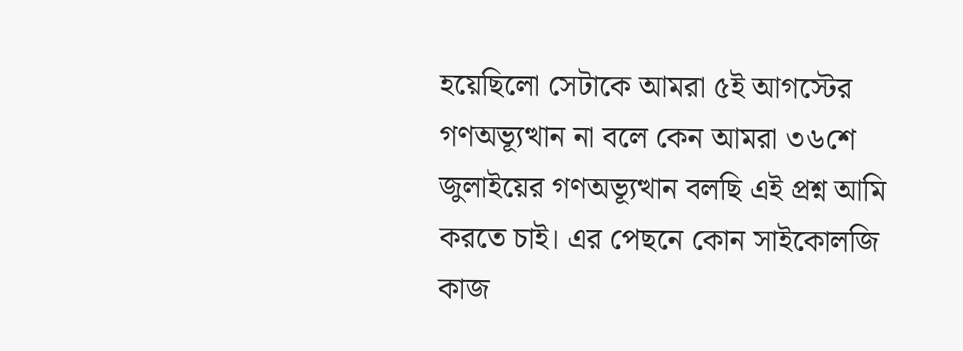হয়েছিলো সেটাকে আমরা ৫ই আগস্টের গণঅভ্যূত্থান না বলে কেন আমরা ৩৬শে জুলাইয়ের গণঅভ্যূত্থান বলছি এই প্রশ্ন আমি করতে চাই। এর পেছনে কোন সাইকোলজি কাজ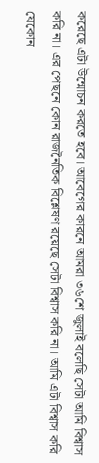করেছে এটা উন্মোচন করতে হবে। আবেগের কারনে আমরা ৩৬শে জুলাই বলেছি সেটা আমি বিশ্বাস করি না। এর পেছনে কোন রাজনৈতিক বিশ্লেষণ রয়েছে সেটা বিশ্বাস করি না। আমি এটা বিশ্বাস করি যেকোন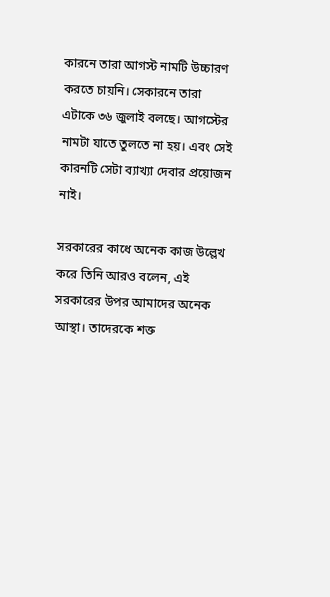কারনে তারা আগস্ট নামটি উচ্চারণ করতে চায়নি। সেকারনে তারা এটাকে ৩৬ জুলাই বলছে। আগস্টের নামটা যাতে তুলতে না হয়। এবং সেই কারনটি সেটা ব্যাখ্যা দেবার প্রয়োজন নাই।

সরকারের কাধে অনেক কাজ উল্লেখ করে তিনি আরও বলেন, এই সরকারের উপর আমাদের অনেক আস্থা। তাদেরকে শক্ত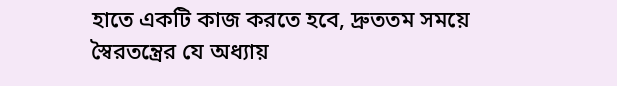হাতে একটি কাজ করতে হবে, দ্রুততম সময়ে স্বৈরতন্ত্রের যে অধ্যায়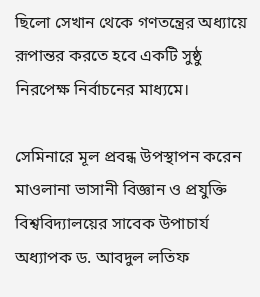ছিলো সেখান থেকে গণতন্ত্রের অধ্যায়ে রূপান্তর করতে হবে একটি সুষ্ঠু নিরপেক্ষ নির্বাচনের মাধ্যমে।

সেমিনারে মূল প্রবন্ধ উপস্থাপন করেন মাওলানা ভাসানী বিজ্ঞান ও প্রযুক্তি বিশ্ববিদ্যালয়ের সাবেক উপাচার্য অধ্যাপক ড. আবদুল লতিফ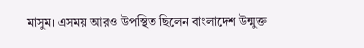মাসুম। এসময় আরও উপস্থিত ছিলেন বাংলাদেশ উন্মুক্ত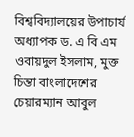বিশ্ববিদ্যালয়ের উপাচার্য অধ্যাপক ড. এ বি এম ওবায়দুল ইসলাম, মুক্ত চিন্তা বাংলাদেশের চেয়ারম্যান আবুল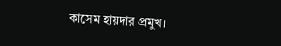কাসেম হায়দার প্রমুখ।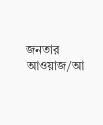জনতার আওয়াজ/আ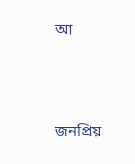আ



জনপ্রিয়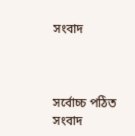সংবাদ



সর্বোচ্চ পঠিত সংবাদ